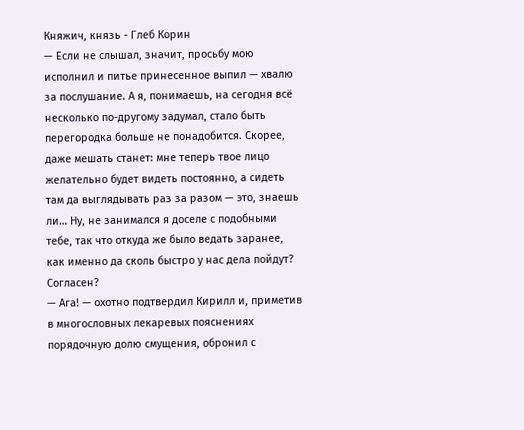Княжич, князь - Глеб Корин
— Если не слышал, значит, просьбу мою исполнил и питье принесенное выпил — хвалю за послушание. А я, понимаешь, на сегодня всё несколько по-другому задумал, стало быть перегородка больше не понадобится. Скорее, даже мешать станет: мне теперь твое лицо желательно будет видеть постоянно, а сидеть там да выглядывать раз за разом — это, знаешь ли… Ну, не занимался я доселе с подобными тебе, так что откуда же было ведать заранее, как именно да сколь быстро у нас дела пойдут? Согласен?
— Ага! — охотно подтвердил Кирилл и, приметив в многословных лекаревых пояснениях порядочную долю смущения, обронил с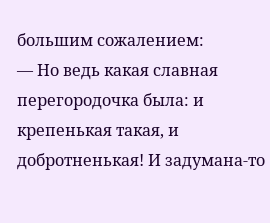большим сожалением:
— Но ведь какая славная перегородочка была: и крепенькая такая, и добротненькая! И задумана-то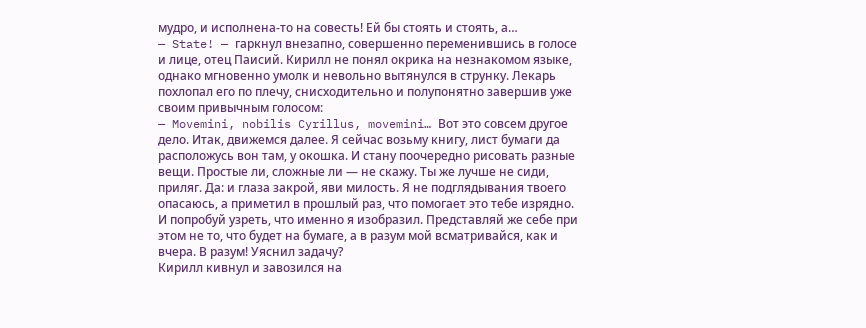мудро, и исполнена-то на совесть! Ей бы стоять и стоять, а…
— State! — гаркнул внезапно, совершенно переменившись в голосе и лице, отец Паисий. Кирилл не понял окрика на незнакомом языке, однако мгновенно умолк и невольно вытянулся в струнку. Лекарь похлопал его по плечу, снисходительно и полупонятно завершив уже своим привычным голосом:
— Movemini, nobilis Cyrillus, movemini… Вот это совсем другое дело. Итак, движемся далее. Я сейчас возьму книгу, лист бумаги да расположусь вон там, у окошка. И стану поочередно рисовать разные вещи. Простые ли, сложные ли — не скажу. Ты же лучше не сиди, приляг. Да: и глаза закрой, яви милость. Я не подглядывания твоего опасаюсь, а приметил в прошлый раз, что помогает это тебе изрядно. И попробуй узреть, что именно я изобразил. Представляй же себе при этом не то, что будет на бумаге, а в разум мой всматривайся, как и вчера. В разум! Уяснил задачу?
Кирилл кивнул и завозился на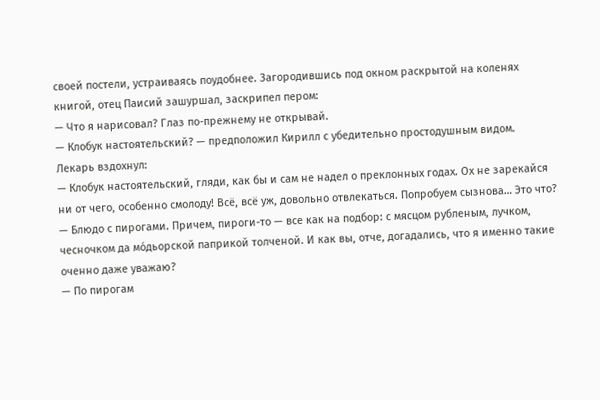своей постели, устраиваясь поудобнее. Загородившись под окном раскрытой на коленях книгой, отец Паисий зашуршал, заскрипел пером:
— Что я нарисовал? Глаз по-прежнему не открывай.
— Клобук настоятельский? — предположил Кирилл с убедительно простодушным видом.
Лекарь вздохнул:
— Клобук настоятельский, гляди, как бы и сам не надел о преклонных годах. Ох не зарекайся ни от чего, особенно смолоду! Всё, всё уж, довольно отвлекаться. Попробуем сызнова… Это что?
— Блюдо с пирогами. Причем, пироги-то — все как на подбор: с мясцом рубленым, лучком, чесночком да мóдьорской паприкой толченой. И как вы, отче, догадались, что я именно такие оченно даже уважаю?
— По пирогам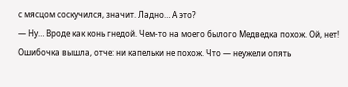с мясцом соскучился, значит. Ладно… А это?
— Ну… Вроде как конь гнедой. Чем-то на моего былого Медведка похож. Ой, нет! Ошибочка вышла, отче: ни капельки не похож. Что — неужели опять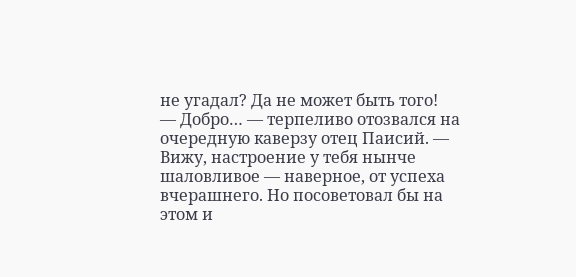не угадал? Да не может быть того!
— Добро… — терпеливо отозвался на очередную каверзу отец Паисий. — Вижу, настроение у тебя нынче шаловливое — наверное, от успеха вчерашнего. Но посоветовал бы на этом и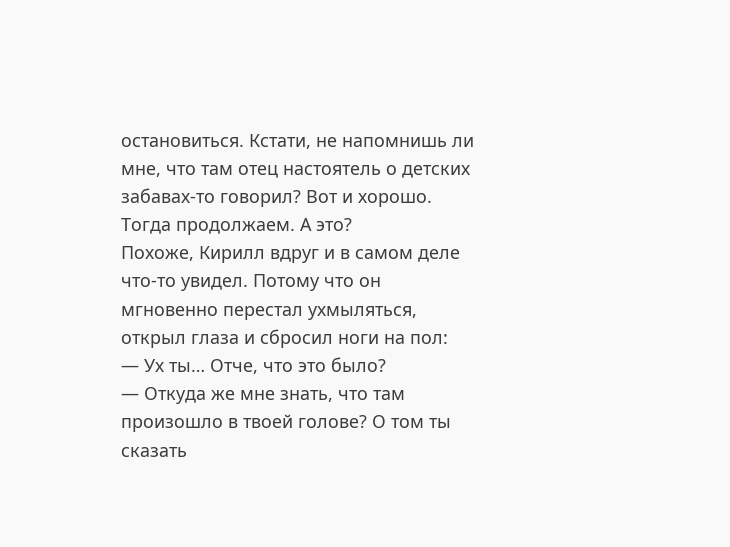остановиться. Кстати, не напомнишь ли мне, что там отец настоятель о детских забавах-то говорил? Вот и хорошо. Тогда продолжаем. А это?
Похоже, Кирилл вдруг и в самом деле что-то увидел. Потому что он мгновенно перестал ухмыляться, открыл глаза и сбросил ноги на пол:
— Ух ты… Отче, что это было?
— Откуда же мне знать, что там произошло в твоей голове? О том ты сказать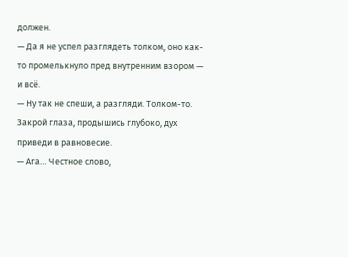должен.
— Да я не успел разглядеть толком, оно как-то промелькнуло пред внутренним взором — и всё.
— Ну так не спеши, а разгляди. Толком-то. Закрой глаза, продышись глубоко, дух приведи в равновесие.
— Ага… Честное слово,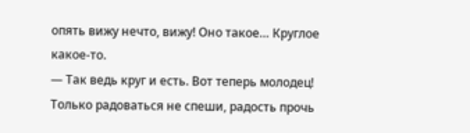опять вижу нечто, вижу! Оно такое… Круглое какое-то.
— Так ведь круг и есть. Вот теперь молодец! Только радоваться не спеши, радость прочь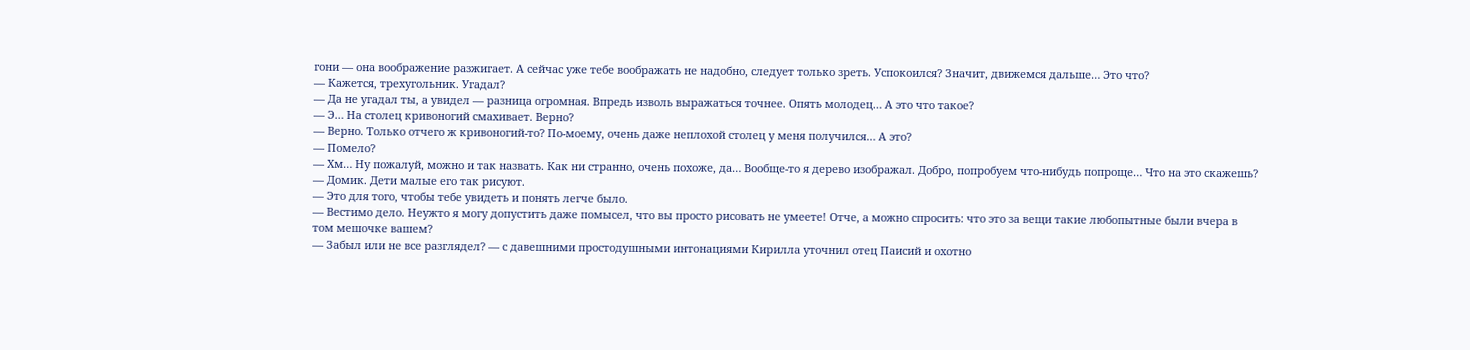гони — она воображение разжигает. А сейчас уже тебе воображать не надобно, следует только зреть. Успокоился? Значит, движемся дальше… Это что?
— Кажется, трехугольник. Угадал?
— Да не угадал ты, а увидел — разница огромная. Впредь изволь выражаться точнее. Опять молодец… А это что такое?
— Э… На столец кривоногий смахивает. Верно?
— Верно. Только отчего ж кривоногий-то? По-моему, очень даже неплохой столец у меня получился… А это?
— Помело?
— Хм… Ну пожалуй, можно и так назвать. Как ни странно, очень похоже, да… Вообще-то я дерево изображал. Добро, попробуем что-нибудь попроще… Что на это скажешь?
— Домик. Дети малые его так рисуют.
— Это для того, чтобы тебе увидеть и понять легче было.
— Вестимо дело. Неужто я могу допустить даже помысел, что вы просто рисовать не умеете! Отче, а можно спросить: что это за вещи такие любопытные были вчера в том мешочке вашем?
— Забыл или не все разглядел? — с давешними простодушными интонациями Кирилла уточнил отец Паисий и охотно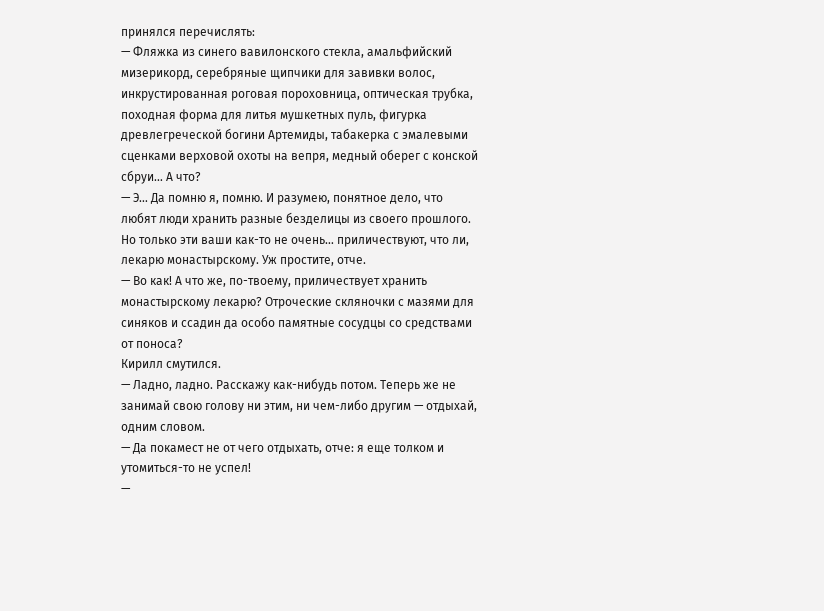принялся перечислять:
— Фляжка из синего вавилонского стекла, амальфийский мизерикорд, серебряные щипчики для завивки волос, инкрустированная роговая пороховница, оптическая трубка, походная форма для литья мушкетных пуль, фигурка древлегреческой богини Артемиды, табакерка с эмалевыми сценками верховой охоты на вепря, медный оберег с конской сбруи… А что?
— Э… Да помню я, помню. И разумею, понятное дело, что любят люди хранить разные безделицы из своего прошлого. Но только эти ваши как-то не очень… приличествуют, что ли, лекарю монастырскому. Уж простите, отче.
— Во как! А что же, по-твоему, приличествует хранить монастырскому лекарю? Отроческие скляночки с мазями для синяков и ссадин да особо памятные сосудцы со средствами от поноса?
Кирилл смутился.
— Ладно, ладно. Расскажу как-нибудь потом. Теперь же не занимай свою голову ни этим, ни чем-либо другим — отдыхай, одним словом.
— Да покамест не от чего отдыхать, отче: я еще толком и утомиться-то не успел!
—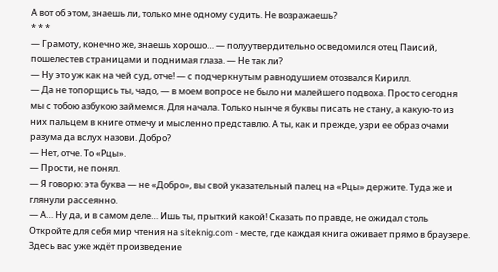А вот об этом, знаешь ли, только мне одному судить. Не возражаешь?
* * *
— Грамоту, конечно же, знаешь хорошо… — полуутвердительно осведомился отец Паисий, пошелестев страницами и поднимая глаза. — Не так ли?
— Ну это уж как на чей суд, отче! — с подчеркнутым равнодушием отозвался Кирилл.
— Да не топорщись ты, чадо, — в моем вопросе не было ни малейшего подвоха. Просто сегодня мы с тобою азбукою займемся. Для начала. Только нынче я буквы писать не стану, а какую-то из них пальцем в книге отмечу и мысленно представлю. А ты, как и прежде, узри ее образ очами разума да вслух назови. Добро?
— Нет, отче. То «Рцы».
— Прости, не понял.
— Я говорю: эта буква — не «Добро», вы свой указательный палец на «Рцы» держите. Туда же и глянули рассеянно.
— А… Ну да, и в самом деле… Ишь ты, прыткий какой! Сказать по правде, не ожидал столь
Откройте для себя мир чтения на siteknig.com - месте, где каждая книга оживает прямо в браузере. Здесь вас уже ждёт произведение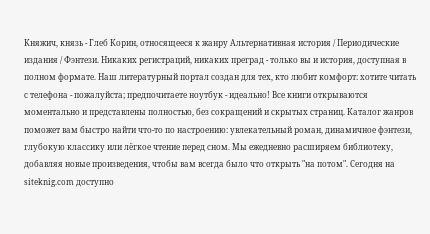Княжич, князь - Глеб Корин, относящееся к жанру Альтернативная история / Периодические издания / Фэнтези. Никаких регистраций, никаких преград - только вы и история, доступная в полном формате. Наш литературный портал создан для тех, кто любит комфорт: хотите читать с телефона - пожалуйста; предпочитаете ноутбук - идеально! Все книги открываются моментально и представлены полностью, без сокращений и скрытых страниц. Каталог жанров поможет вам быстро найти что-то по настроению: увлекательный роман, динамичное фэнтези, глубокую классику или лёгкое чтение перед сном. Мы ежедневно расширяем библиотеку, добавляя новые произведения, чтобы вам всегда было что открыть "на потом". Сегодня на siteknig.com доступно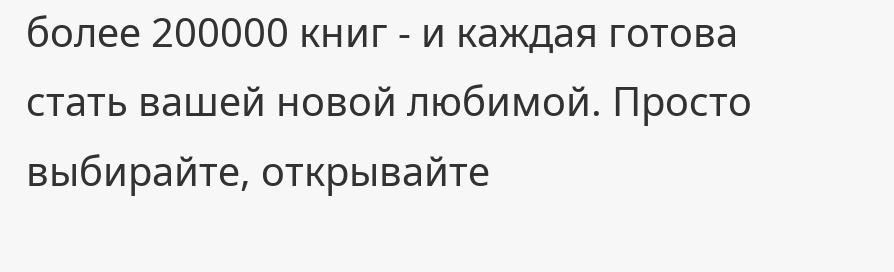более 200000 книг - и каждая готова стать вашей новой любимой. Просто выбирайте, открывайте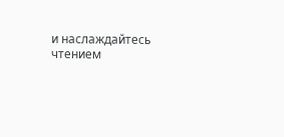и наслаждайтесь чтением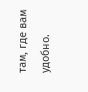там, где вам удобно.